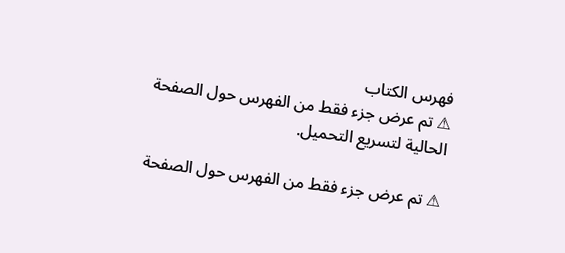فهرس الكتاب
⚠ تم عرض جزء فقط من الفهرس حول الصفحة الحالية لتسريع التحميل.

⚠ تم عرض جزء فقط من الفهرس حول الصفحة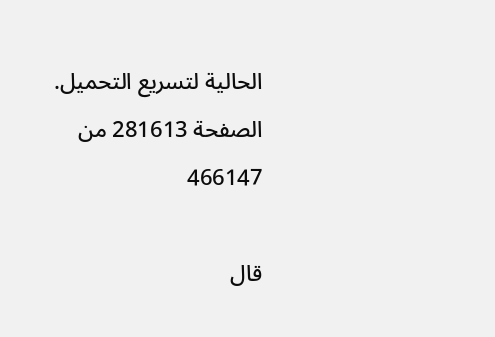الحالية لتسريع التحميل.
الصفحة 281613 من 466147

قال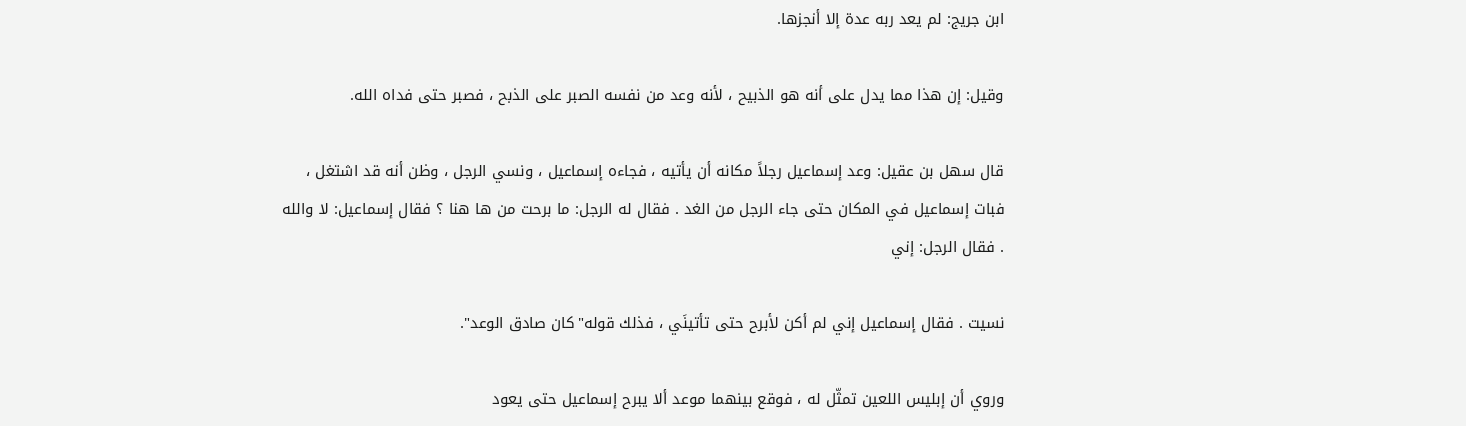ابن جريج: لم يعد ربه عدة إلا أنجزها.

وقيل: إن هذا مما يدل على أنه هو الذبيح ، لأنه وعد من نفسه الصبر على الذبح ، فصبر حتى فداه الله.

قال سهل بن عقيل: وعد إسماعيل رجلاً مكانه أن يأتيه ، فجاءه إسماعيل ، ونسي الرجل ، وظن أنه قد اشتغل ، فبات إسماعيل في المكان حتى جاء الرجل من الغد . فقال له الرجل: ما برحت من ها هنا ؟ فقال إسماعيل: لا والله . فقال الرجل: إني

نسيت . فقال إسماعيل إني لم أكن لأبرح حتى تأتينَي ، فذلك قوله"كان صادق الوعد".

وروي أن إبليس اللعين تمثّل له ، فوقع بينهما موعد ألا يبرح إسماعيل حتى يعود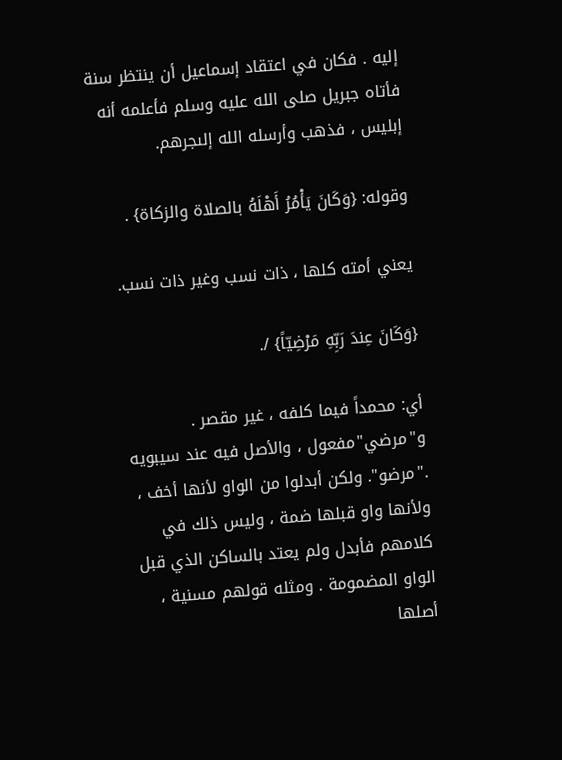إليه . فكان في اعتقاد إسماعيل أن ينتظر سنة فأتاه جبريل صلى الله عليه وسلم فأعلمه أنه إبليس ، فذهب وأرسله الله إلىجرهم.

وقوله: {وَكَانَ يَأْمُرُ أَهْلَهُ بالصلاة والزكاة} .

يعني أمته كلها ، ذات نسب وغير ذات نسب.

{وَكَانَ عِندَ رَبِّهِ مَرْضِيّاً} /.

أي: محمداً فيما كلفه ، غير مقصر . و"مرضي"مفعول ، والأصل فيه عند سيبويه ."مرضو". ولكن أبدلوا من الواو لأنها أخف ، ولأنها واو قبلها ضمة ، وليس ذلك في كلامهم فأبدل ولم يعتد بالساكن الذي قبل الواو المضمومة . ومثله قولهم مسنية ، أصلها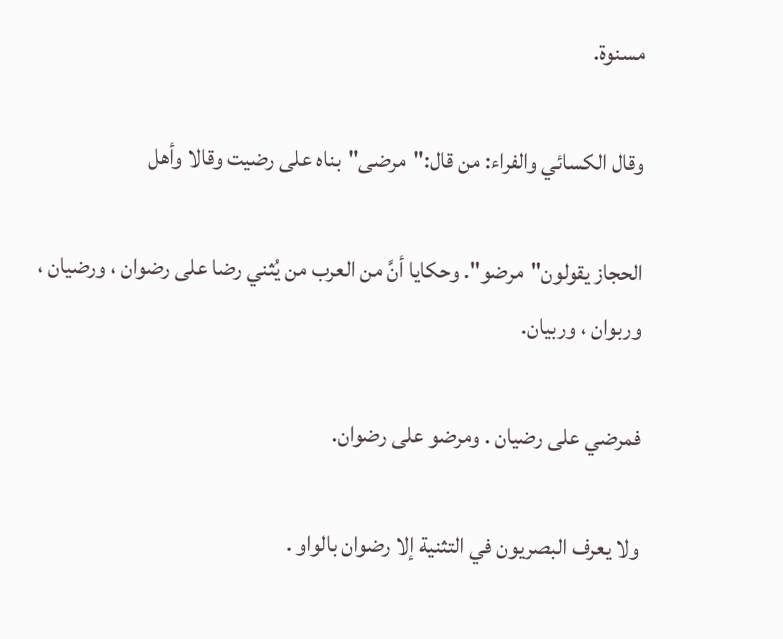مسنوة.

وقال الكسائي والفراء: من قال:"مرضى"بناه على رضيت وقالا وأهل

الحجاز يقولون"مرضو". وحكايا أنَّ من العرب من يُثني رضا على رضوان ، ورضيان ، وربوان ، وربيان.

فمرضي على رضيان . ومرضو على رضوان.

ولا يعرف البصريون في التثنية إلا رضوان بالواو .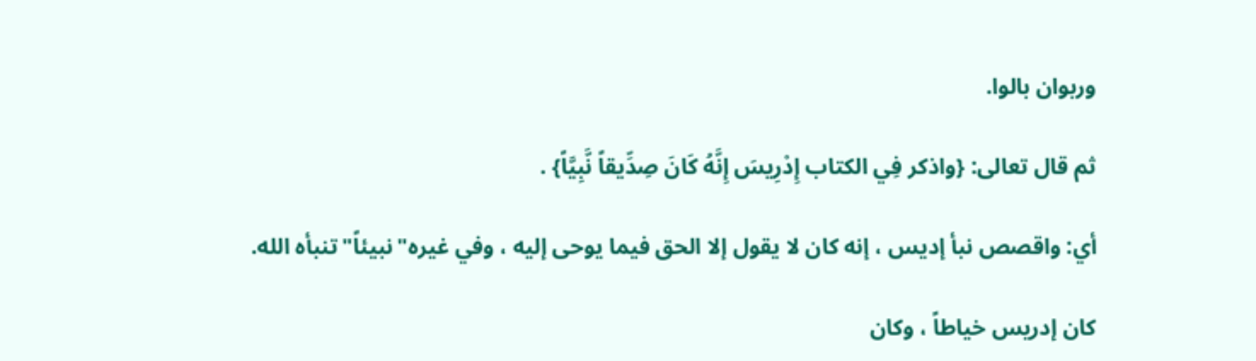وربوان بالوا.

ثم قال تعالى: {واذكر فِي الكتاب إِدْرِيسَ إِنَّهُ كَانَ صِدِّيقاً نَّبِيَّاً} .

أي: واقصص نبأ إديس ، إنه كان لا يقول إلا الحق فيما يوحى إليه ، وفي غيره"نبيئاً"تنبأه الله.

كان إدريس خياطاً ، وكان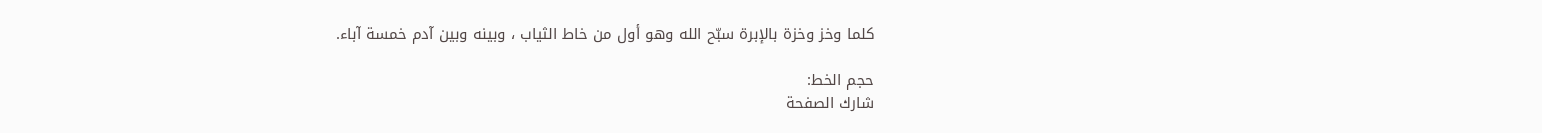كلما وخز وخزة بالإبرة سبّح الله وهو أول من خاط الثياب ، وبينه وبين آدم خمسة آباء.

حجم الخط:
شارك الصفحة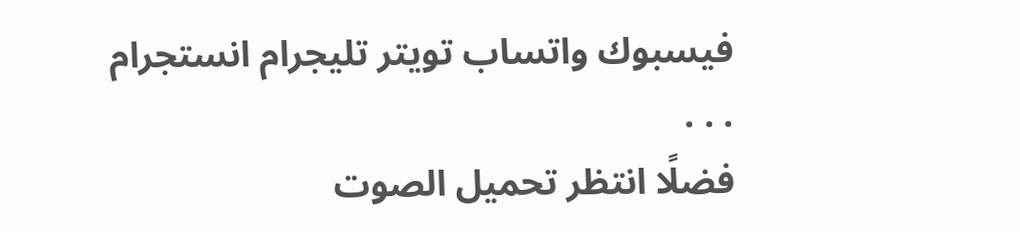فيسبوك واتساب تويتر تليجرام انستجرام
. . .
فضلًا انتظر تحميل الصوت